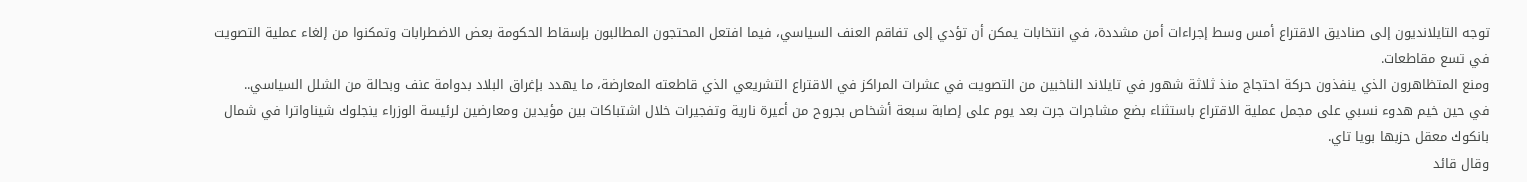توجه التايلانديون إلى صناديق الاقتراع أمس وسط إجراءات أمن مشددة، في انتخابات يمكن أن تؤدي إلى تفاقم العنف السياسي، فيما افتعل المحتجون المطالبون بإسقاط الحكومة بعض الاضطرابات وتمكنوا من إلغاء عملية التصويت في تسع مقاطعات.
ومنع المتظاهرون الذي ينفذون حركة احتجاج منذ ثلاثة شهور في تايلاند الناخبين من التصويت في عشرات المراكز في الاقتراع التشريعي الذي قاطعته المعارضة، ما يهدد بإغراق البلاد بدوامة عنف وبحالة من الشلل السياسي..
في حين خيم هدوء نسبي على مجمل عملية الاقتراع باستثناء بضع مشاجرات جرت بعد يوم على إصابة سبعة أشخاص بجروح من أعيرة نارية وتفجيرات خلال اشتباكات بين مؤيدين ومعارضين لرئيسة الوزراء ينجلوك شيناواترا في شمال بانكوك معقل حزبها بويا تاي.
وقال قائد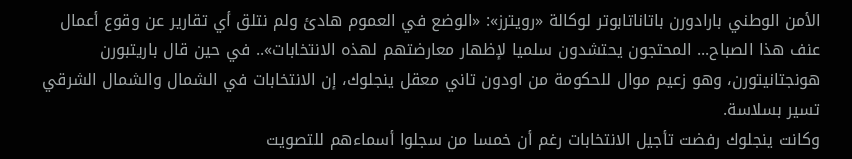الأمن الوطني بارادورن باتاناتابوتر لوكالة «رويترز»: «الوضع في العموم هادئ ولم نتلق أي تقارير عن وقوع أعمال عنف هذا الصباح... المحتجون يحتشدون سلميا لإظهار معارضتهم لهذه الانتخابات».. في حين قال باريتبورن هونجتانيتورن، وهو زعيم موال للحكومة من اودون تاني معقل ينجلوك، إن الانتخابات في الشمال والشمال الشرقي تسير بسلاسة.
وكانت ينجلوك رفضت تأجيل الانتخابات رغم أن خمسا من سجلوا أسماءهم للتصويت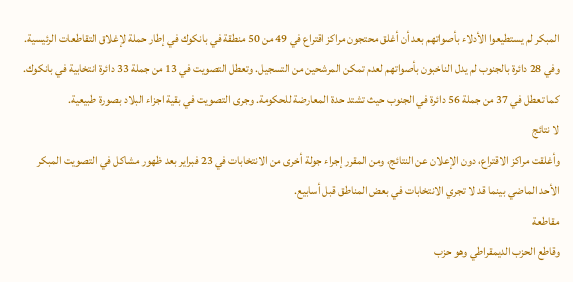المبكر لم يستطيعوا الأدلاء بأصواتهم بعد أن أغلق محتجون مراكز اقتراع في 49 من 50 منطقة في بانكوك في إطار حملة لإغلاق التقاطعات الرئيسية.
وفي 28 دائرة بالجنوب لم يدل الناخبون بأصواتهم لعدم تمكن المرشحين من التسجيل. وتعطل التصويت في 13 من جملة 33 دائرة انتخابية في بانكوك. كما تعطل في 37 من جملة 56 دائرة في الجنوب حيث تشتد حدة المعارضة للحكومة. وجرى التصويت في بقية اجزاء البلاد بصورة طبيعية.
لا نتائج
وأغلقت مراكز الاقتراع، دون الإعلان عن النتائج، ومن المقرر إجراء جولة أخرى من الانتخابات في 23 فبراير بعد ظهور مشاكل في التصويت المبكر الأحد الماضي بينما قد لا تجري الانتخابات في بعض المناطق قبل أسابيع.
مقاطعة
وقاطع الحزب الديمقراطي وهو حزب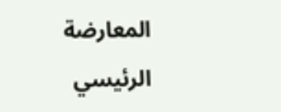المعارضة الرئيسي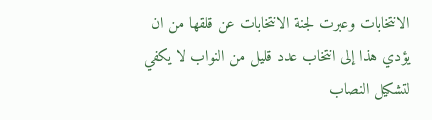الانتخابات وعبرت لجنة الانتخابات عن قلقها من ان يؤدي هذا إلى انتخاب عدد قليل من النواب لا يكفي لتشكيل النصاب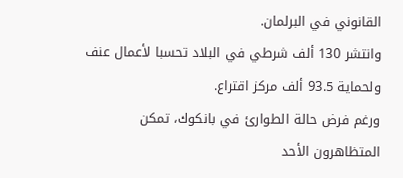القانوني في البرلمان.
وانتشر 130 ألف شرطي في البلاد تحسبا لأعمال عنف ولحماية 93.5 ألف مركز اقتراع.
ورغم فرض حالة الطوارئ في بانكوك، تمكن المتظاهرون الأحد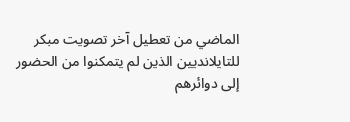الماضي من تعطيل آخر تصويت مبكر للتايلانديين الذين لم يتمكنوا من الحضور إلى دوائرهم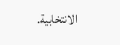الانتخابية.